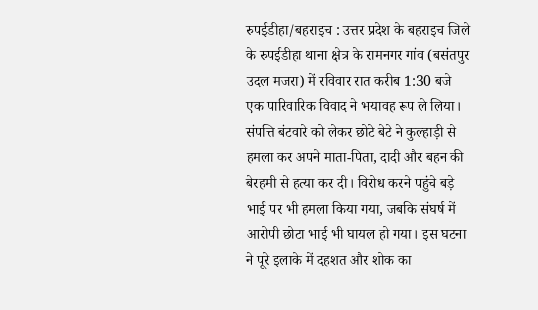रुपईडीहा/बहराइच : उत्तर प्रदेश के बहराइच जिले के रुपईडीहा थाना क्षेत्र के रामनगर गांव (बसंतपुर उदल मजरा) में रविवार रात करीब 1:30 बजे एक पारिवारिक विवाद ने भयावह रूप ले लिया। संपत्ति बंटवारे को लेकर छोटे बेटे ने कुल्हाड़ी से हमला कर अपने माता-पिता, दादी और बहन की बेरहमी से हत्या कर दी। विरोध करने पहुंचे बड़े भाई पर भी हमला किया गया, जबकि संघर्ष में आरोपी छोटा भाई भी घायल हो गया। इस घटना ने पूरे इलाके में दहशत और शोक का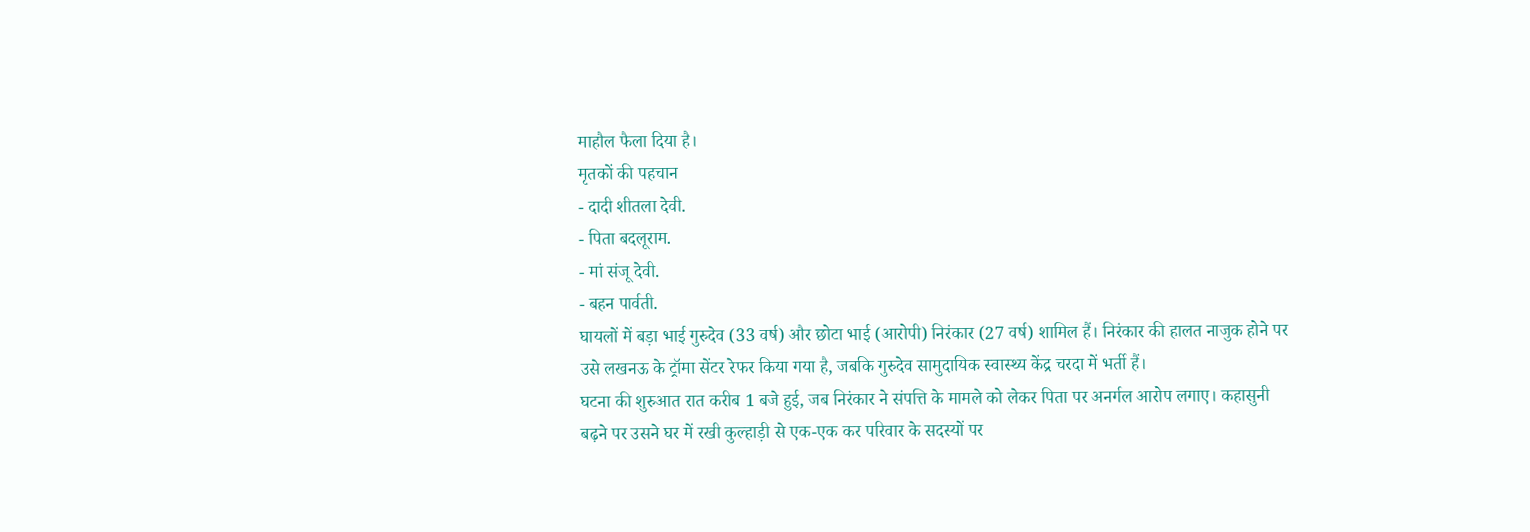माहौल फैला दिया है।
मृतकों की पहचान
- दादी शीतला देवी.
- पिता बदलूराम.
- मां संजू देवी.
- बहन पार्वती.
घायलों में बड़ा भाई गुरुदेव (33 वर्ष) और छोटा भाई (आरोपी) निरंकार (27 वर्ष) शामिल हैं। निरंकार की हालत नाजुक होने पर उसे लखनऊ के ट्रॉमा सेंटर रेफर किया गया है, जबकि गुरुदेव सामुदायिक स्वास्थ्य केंद्र चरदा में भर्ती हैं।
घटना की शुरुआत रात करीब 1 बजे हुई, जब निरंकार ने संपत्ति के मामले को लेकर पिता पर अनर्गल आरोप लगाए। कहासुनी बढ़ने पर उसने घर में रखी कुल्हाड़ी से एक-एक कर परिवार के सदस्यों पर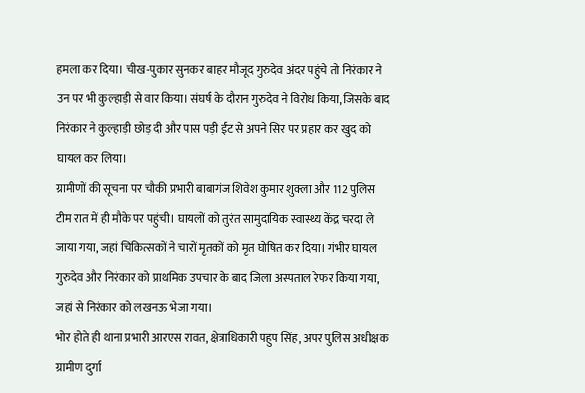हमला कर दिया। चीख-पुकार सुनकर बाहर मौजूद गुरुदेव अंदर पहुंचे तो निरंकार ने उन पर भी कुल्हाड़ी से वार किया। संघर्ष के दौरान गुरुदेव ने विरोध किया, जिसके बाद निरंकार ने कुल्हाड़ी छोड़ दी और पास पड़ी ईंट से अपने सिर पर प्रहार कर खुद को घायल कर लिया।
ग्रामीणों की सूचना पर चौकी प्रभारी बाबागंज शिवेश कुमार शुक्ला और 112 पुलिस टीम रात में ही मौके पर पहुंची। घायलों को तुरंत सामुदायिक स्वास्थ्य केंद्र चरदा ले जाया गया, जहां चिकित्सकों ने चारों मृतकों को मृत घोषित कर दिया। गंभीर घायल गुरुदेव और निरंकार को प्राथमिक उपचार के बाद जिला अस्पताल रेफर किया गया, जहां से निरंकार को लखनऊ भेजा गया।
भोर होते ही थाना प्रभारी आरएस रावत, क्षेत्राधिकारी पहुप सिंह, अपर पुलिस अधीक्षक ग्रामीण दुर्गा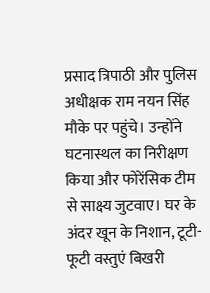प्रसाद त्रिपाठी और पुलिस अधीक्षक राम नयन सिंह मौके पर पहुंचे। उन्होंने घटनास्थल का निरीक्षण किया और फोरेंसिक टीम से साक्ष्य जुटवाए। घर के अंदर खून के निशान, टूटी-फूटी वस्तुएं बिखरी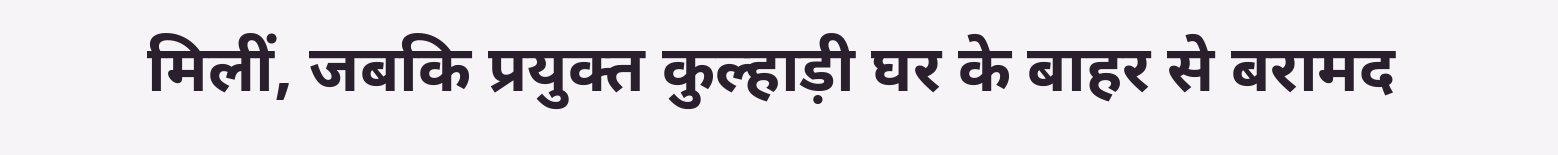मिलीं, जबकि प्रयुक्त कुल्हाड़ी घर के बाहर से बरामद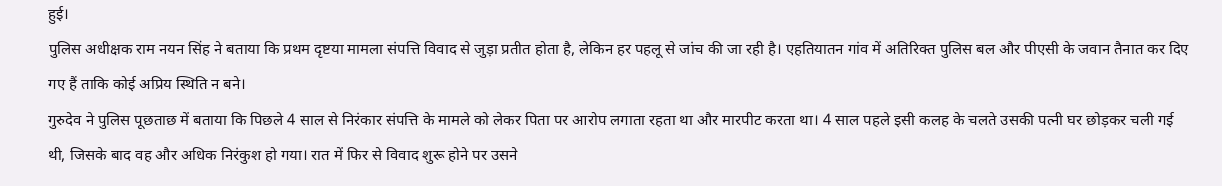हुई।
पुलिस अधीक्षक राम नयन सिंह ने बताया कि प्रथम दृष्टया मामला संपत्ति विवाद से जुड़ा प्रतीत होता है, लेकिन हर पहलू से जांच की जा रही है। एहतियातन गांव में अतिरिक्त पुलिस बल और पीएसी के जवान तैनात कर दिए गए हैं ताकि कोई अप्रिय स्थिति न बने।
गुरुदेव ने पुलिस पूछताछ में बताया कि पिछले 4 साल से निरंकार संपत्ति के मामले को लेकर पिता पर आरोप लगाता रहता था और मारपीट करता था। 4 साल पहले इसी कलह के चलते उसकी पत्नी घर छोड़कर चली गई थी, जिसके बाद वह और अधिक निरंकुश हो गया। रात में फिर से विवाद शुरू होने पर उसने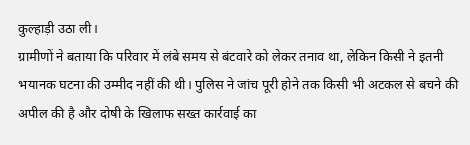कुल्हाड़ी उठा ली।
ग्रामीणों ने बताया कि परिवार में लंबे समय से बंटवारे को लेकर तनाव था, लेकिन किसी ने इतनी भयानक घटना की उम्मीद नहीं की थी। पुलिस ने जांच पूरी होने तक किसी भी अटकल से बचने की अपील की है और दोषी के खिलाफ सख्त कार्रवाई का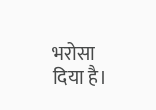भरोसा दिया है।